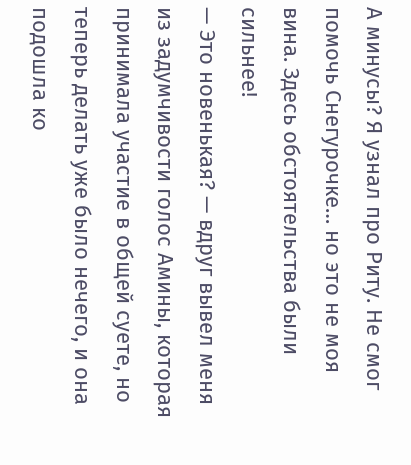А минусы? Я узнал про Риту. Не смог помочь Снегурочке… но это не моя вина. Здесь обстоятельства были сильнее!
— Это новенькая? — вдруг вывел меня из задумчивости голос Амины, которая принимала участие в общей суете, но теперь делать уже было нечего, и она подошла ко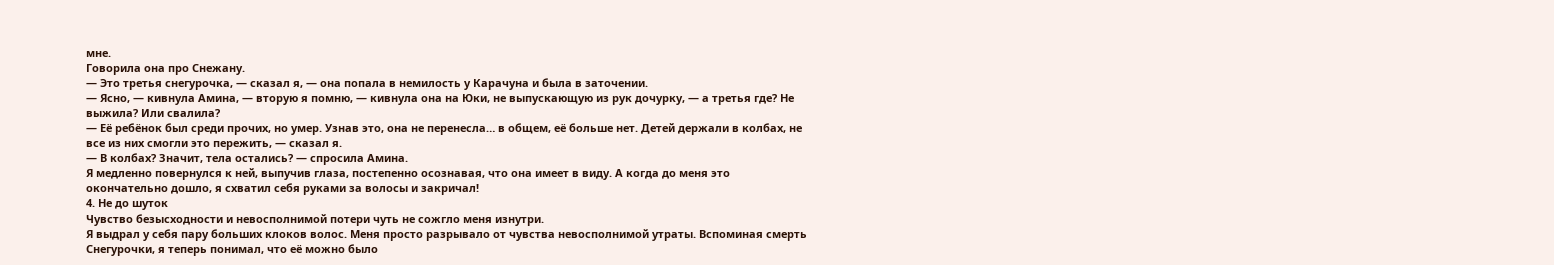мне.
Говорила она про Снежану.
— Это третья снегурочка, — сказал я, — она попала в немилость у Карачуна и была в заточении.
— Ясно, — кивнула Амина, — вторую я помню, — кивнула она на Юки, не выпускающую из рук дочурку, — а третья где? Не выжила? Или свалила?
— Её ребёнок был среди прочих, но умер. Узнав это, она не перенесла… в общем, её больше нет. Детей держали в колбах, не все из них смогли это пережить, — сказал я.
— В колбах? Значит, тела остались? — спросила Амина.
Я медленно повернулся к ней, выпучив глаза, постепенно осознавая, что она имеет в виду. А когда до меня это окончательно дошло, я схватил себя руками за волосы и закричал!
4. Не до шуток
Чувство безысходности и невосполнимой потери чуть не сожгло меня изнутри.
Я выдрал у себя пару больших клоков волос. Меня просто разрывало от чувства невосполнимой утраты. Вспоминая смерть Снегурочки, я теперь понимал, что её можно было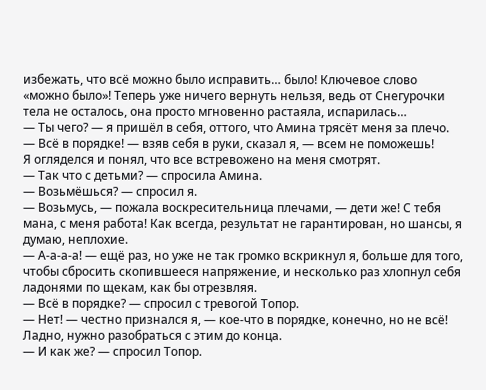избежать, что всё можно было исправить… было! Ключевое слово «можно было»! Теперь уже ничего вернуть нельзя, ведь от Снегурочки тела не осталось, она просто мгновенно растаяла, испарилась…
— Ты чего? — я пришёл в себя, оттого, что Амина трясёт меня за плечо.
— Всё в порядке! — взяв себя в руки, сказал я, — всем не поможешь!
Я огляделся и понял, что все встревожено на меня смотрят.
— Так что с детьми? — спросила Амина.
— Возьмёшься? — спросил я.
— Возьмусь, — пожала воскресительница плечами, — дети же! С тебя мана, с меня работа! Как всегда, результат не гарантирован, но шансы, я думаю, неплохие.
— А-а-а-а! — ещё раз, но уже не так громко вскрикнул я, больше для того, чтобы сбросить скопившееся напряжение, и несколько раз хлопнул себя ладонями по щекам, как бы отрезвляя.
— Всё в порядке? — спросил с тревогой Топор.
— Нет! — честно признался я, — кое-что в порядке, конечно, но не всё! Ладно, нужно разобраться с этим до конца.
— И как же? — спросил Топор.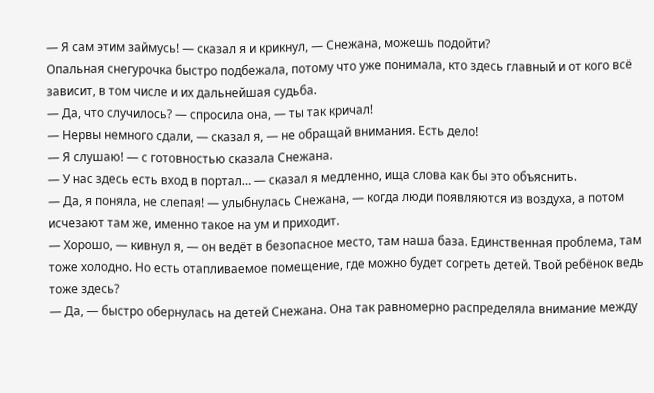— Я сам этим займусь! — сказал я и крикнул, — Снежана, можешь подойти?
Опальная снегурочка быстро подбежала, потому что уже понимала, кто здесь главный и от кого всё зависит, в том числе и их дальнейшая судьба.
— Да, что случилось? — спросила она, — ты так кричал!
— Нервы немного сдали, — сказал я, — не обращай внимания. Есть дело!
— Я слушаю! — с готовностью сказала Снежана.
— У нас здесь есть вход в портал… — сказал я медленно, ища слова как бы это объяснить.
— Да, я поняла, не слепая! — улыбнулась Снежана, — когда люди появляются из воздуха, а потом исчезают там же, именно такое на ум и приходит.
— Хорошо, — кивнул я, — он ведёт в безопасное место, там наша база. Единственная проблема, там тоже холодно. Но есть отапливаемое помещение, где можно будет согреть детей. Твой ребёнок ведь тоже здесь?
— Да, — быстро обернулась на детей Снежана. Она так равномерно распределяла внимание между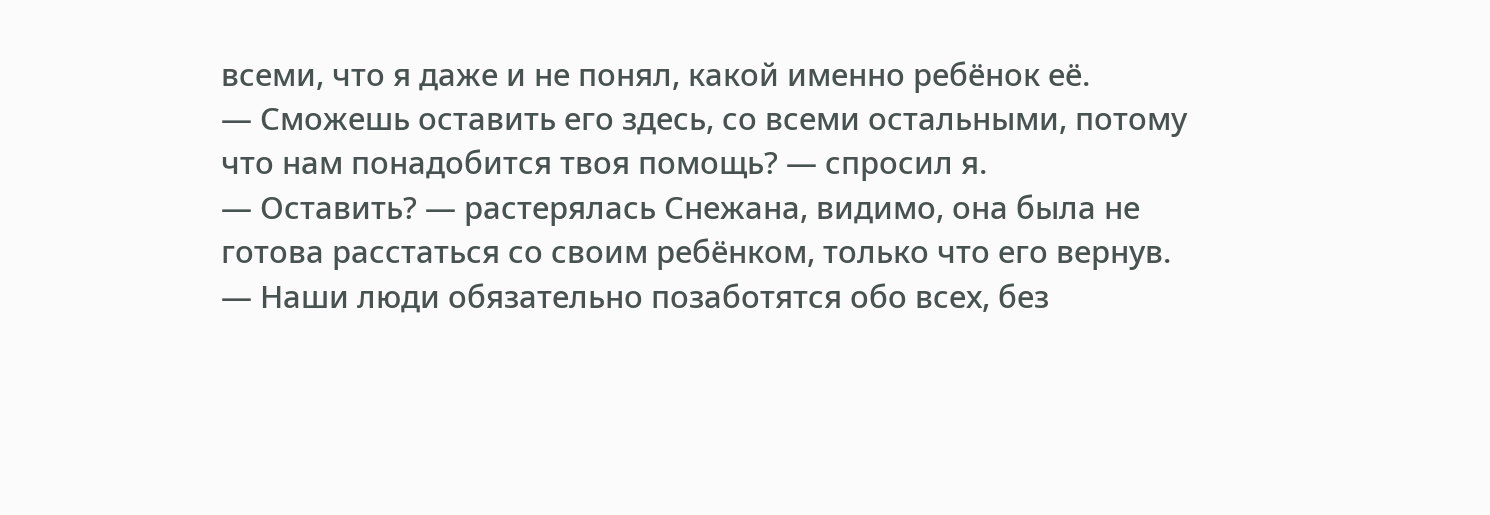всеми, что я даже и не понял, какой именно ребёнок её.
— Сможешь оставить его здесь, со всеми остальными, потому что нам понадобится твоя помощь? — спросил я.
— Оставить? — растерялась Снежана, видимо, она была не готова расстаться со своим ребёнком, только что его вернув.
— Наши люди обязательно позаботятся обо всех, без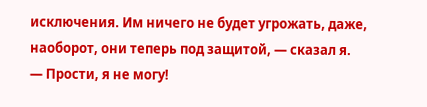исключения. Им ничего не будет угрожать, даже, наоборот, они теперь под защитой, — сказал я.
— Прости, я не могу!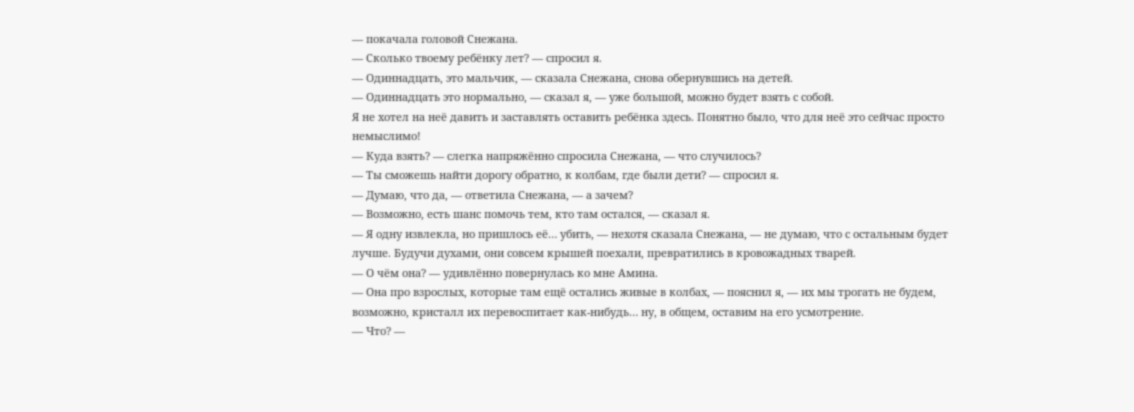— покачала головой Снежана.
— Сколько твоему ребёнку лет? — спросил я.
— Одиннадцать, это мальчик, — сказала Снежана, снова обернувшись на детей.
— Одиннадцать это нормально, — сказал я, — уже большой, можно будет взять с собой.
Я не хотел на неё давить и заставлять оставить ребёнка здесь. Понятно было, что для неё это сейчас просто немыслимо!
— Куда взять? — слегка напряжённо спросила Снежана, — что случилось?
— Ты сможешь найти дорогу обратно, к колбам, где были дети? — спросил я.
— Думаю, что да, — ответила Снежана, — а зачем?
— Возможно, есть шанс помочь тем, кто там остался, — сказал я.
— Я одну извлекла, но пришлось её… убить, — нехотя сказала Снежана, — не думаю, что с остальным будет лучше. Будучи духами, они совсем крышей поехали, превратились в кровожадных тварей.
— О чём она? — удивлённо повернулась ко мне Амина.
— Она про взрослых, которые там ещё остались живые в колбах, — пояснил я, — их мы трогать не будем, возможно, кристалл их перевоспитает как-нибудь… ну, в общем, оставим на его усмотрение.
— Что? —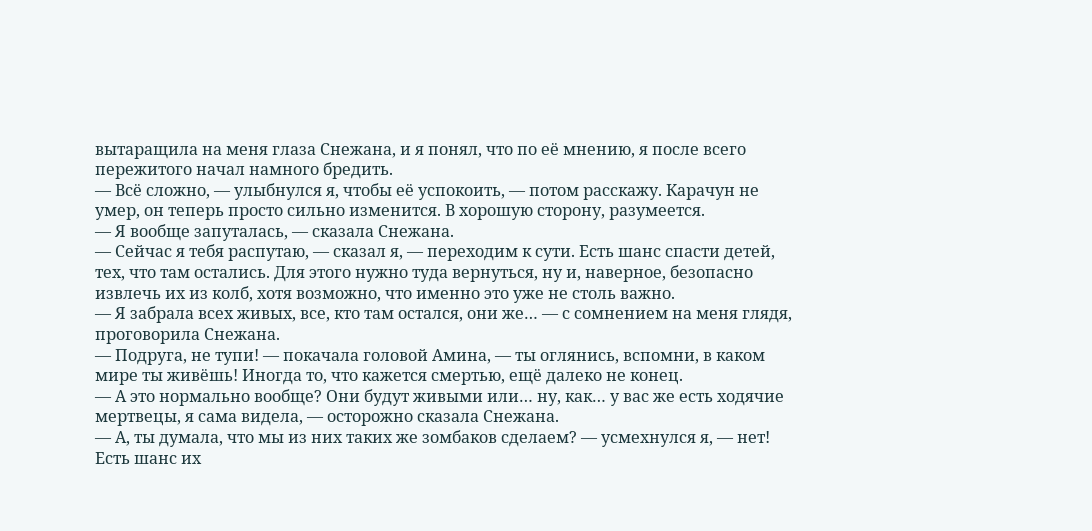вытаращила на меня глаза Снежана, и я понял, что по её мнению, я после всего пережитого начал намного бредить.
— Всё сложно, — улыбнулся я, чтобы её успокоить, — потом расскажу. Карачун не умер, он теперь просто сильно изменится. В хорошую сторону, разумеется.
— Я вообще запуталась, — сказала Снежана.
— Сейчас я тебя распутаю, — сказал я, — переходим к сути. Есть шанс спасти детей, тех, что там остались. Для этого нужно туда вернуться, ну и, наверное, безопасно извлечь их из колб, хотя возможно, что именно это уже не столь важно.
— Я забрала всех живых, все, кто там остался, они же… — с сомнением на меня глядя, проговорила Снежана.
— Подруга, не тупи! — покачала головой Амина, — ты оглянись, вспомни, в каком мире ты живёшь! Иногда то, что кажется смертью, ещё далеко не конец.
— А это нормально вообще? Они будут живыми или… ну, как… у вас же есть ходячие мертвецы, я сама видела, — осторожно сказала Снежана.
— А, ты думала, что мы из них таких же зомбаков сделаем? — усмехнулся я, — нет! Есть шанс их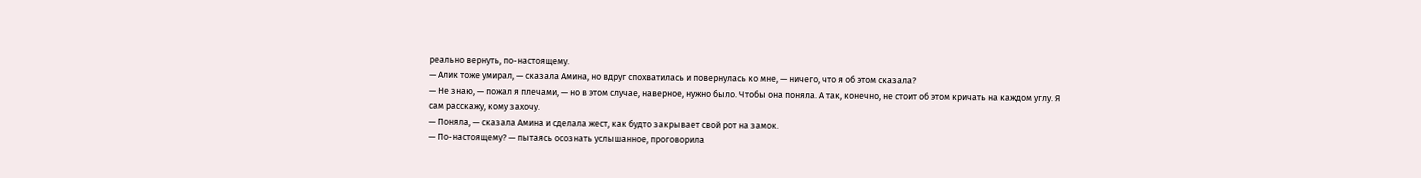реально вернуть, по-настоящему.
— Алик тоже умирал, — сказала Амина, но вдруг спохватилась и повернулась ко мне, — ничего, что я об этом сказала?
— Не знаю, — пожал я плечами, — но в этом случае, наверное, нужно было. Чтобы она поняла. А так, конечно, не стоит об этом кричать на каждом углу. Я сам расскажу, кому захочу.
— Поняла, — сказала Амина и сделала жест, как будто закрывает свой рот на замок.
— По-настоящему? — пытаясь осознать услышанное, проговорила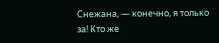Снежана, — конечно, я только за! Кто же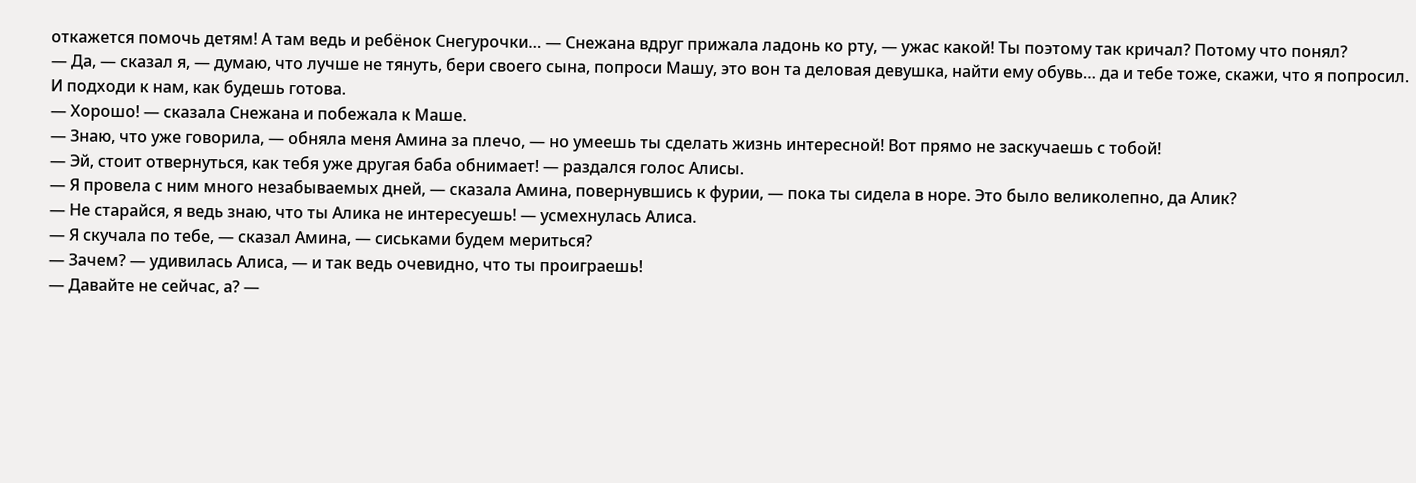откажется помочь детям! А там ведь и ребёнок Снегурочки… — Снежана вдруг прижала ладонь ко рту, — ужас какой! Ты поэтому так кричал? Потому что понял?
— Да, — сказал я, — думаю, что лучше не тянуть, бери своего сына, попроси Машу, это вон та деловая девушка, найти ему обувь… да и тебе тоже, скажи, что я попросил. И подходи к нам, как будешь готова.
— Хорошо! — сказала Снежана и побежала к Маше.
— Знаю, что уже говорила, — обняла меня Амина за плечо, — но умеешь ты сделать жизнь интересной! Вот прямо не заскучаешь с тобой!
— Эй, стоит отвернуться, как тебя уже другая баба обнимает! — раздался голос Алисы.
— Я провела с ним много незабываемых дней, — сказала Амина, повернувшись к фурии, — пока ты сидела в норе. Это было великолепно, да Алик?
— Не старайся, я ведь знаю, что ты Алика не интересуешь! — усмехнулась Алиса.
— Я скучала по тебе, — сказал Амина, — сиськами будем мериться?
— Зачем? — удивилась Алиса, — и так ведь очевидно, что ты проиграешь!
— Давайте не сейчас, а? —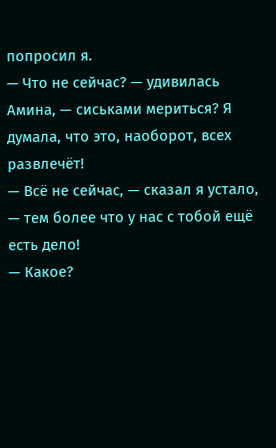попросил я.
— Что не сейчас? — удивилась Амина, — сиськами мериться? Я думала, что это, наоборот, всех развлечёт!
— Всё не сейчас, — сказал я устало, — тем более что у нас с тобой ещё есть дело!
— Какое?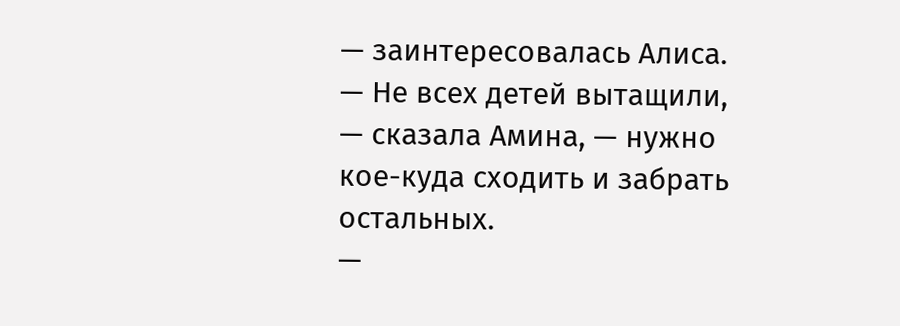— заинтересовалась Алиса.
— Не всех детей вытащили, — сказала Амина, — нужно кое-куда сходить и забрать остальных.
—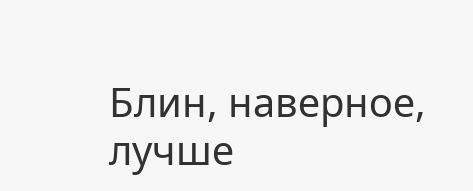Блин, наверное, лучше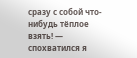сразу с собой что-нибудь тёплое взять! — спохватился я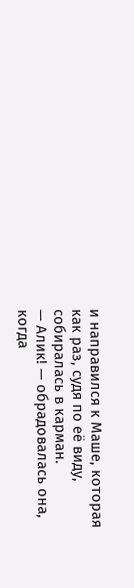и направился к Маше, которая как раз, судя по её виду, собиралась в карман.
— Алик! — обрадовалась она, когда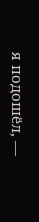я подошёл, —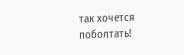так хочется поболтать!